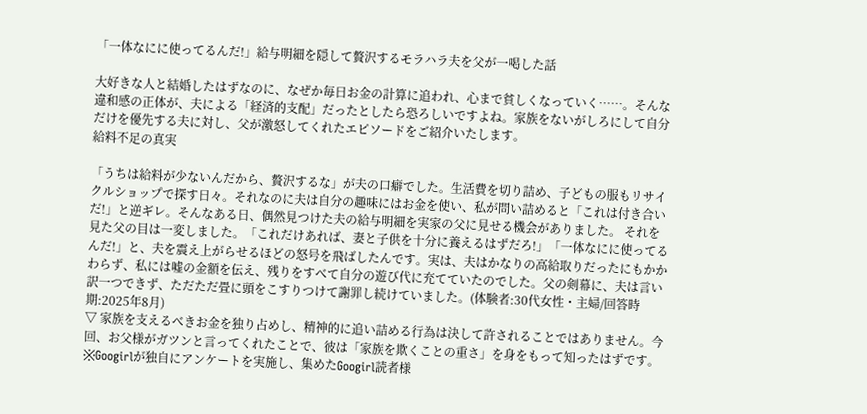「一体なにに使ってるんだ!」給与明細を隠して贅沢するモラハラ夫を父が一喝した話

大好きな人と結婚したはずなのに、なぜか毎日お金の計算に追われ、心まで貧しくなっていく……。そんな違和感の正体が、夫による「経済的支配」だったとしたら恐ろしいですよね。家族をないがしろにして自分だけを優先する夫に対し、父が激怒してくれたエピソードをご紹介いたします。
給料不足の真実

「うちは給料が少ないんだから、贅沢するな」が夫の口癖でした。生活費を切り詰め、子どもの服もリサイクルショップで探す日々。それなのに夫は自分の趣味にはお金を使い、私が問い詰めると「これは付き合いだ!」と逆ギレ。そんなある日、偶然見つけた夫の給与明細を実家の父に見せる機会がありました。 それを見た父の目は一変しました。「これだけあれば、妻と子供を十分に養えるはずだろ!」「一体なにに使ってるんだ!」と、夫を震え上がらせるほどの怒号を飛ばしたんです。実は、夫はかなりの高給取りだったにもかかわらず、私には嘘の金額を伝え、残りをすべて自分の遊び代に充てていたのでした。父の剣幕に、夫は言い訳一つできず、ただただ畳に頭をこすりつけて謝罪し続けていました。(体験者:30代女性・主婦/回答時期:2025年8月)
▽ 家族を支えるべきお金を独り占めし、精神的に追い詰める行為は決して許されることではありません。今回、お父様がガツンと言ってくれたことで、彼は「家族を欺くことの重さ」を身をもって知ったはずです。
※Googirlが独自にアンケートを実施し、集めたGoogirl読者様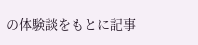の体験談をもとに記事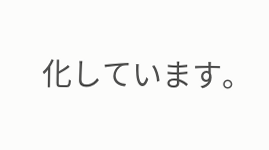化しています。